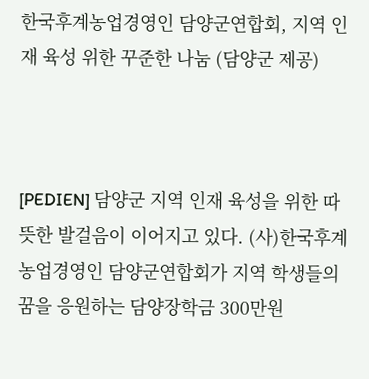한국후계농업경영인 담양군연합회, 지역 인재 육성 위한 꾸준한 나눔 (담양군 제공)



[PEDIEN] 담양군 지역 인재 육성을 위한 따뜻한 발걸음이 이어지고 있다. (사)한국후계농업경영인 담양군연합회가 지역 학생들의 꿈을 응원하는 담양장학금 300만원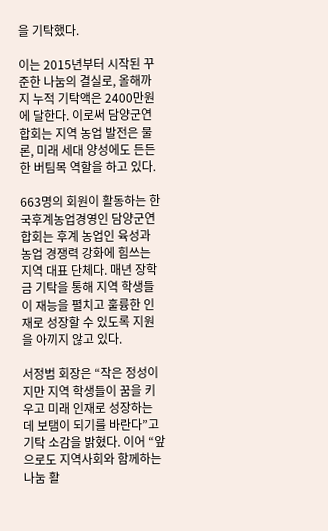을 기탁했다.

이는 2015년부터 시작된 꾸준한 나눔의 결실로, 올해까지 누적 기탁액은 2400만원에 달한다. 이로써 담양군연합회는 지역 농업 발전은 물론, 미래 세대 양성에도 든든한 버팀목 역할을 하고 있다.

663명의 회원이 활동하는 한국후계농업경영인 담양군연합회는 후계 농업인 육성과 농업 경쟁력 강화에 힘쓰는 지역 대표 단체다. 매년 장학금 기탁을 통해 지역 학생들이 재능을 펼치고 훌륭한 인재로 성장할 수 있도록 지원을 아끼지 않고 있다.

서정범 회장은 “작은 정성이지만 지역 학생들이 꿈을 키우고 미래 인재로 성장하는 데 보탬이 되기를 바란다”고 기탁 소감을 밝혔다. 이어 “앞으로도 지역사회와 함께하는 나눔 활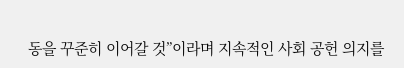동을 꾸준히 이어갈 것”이라며 지속적인 사회 공헌 의지를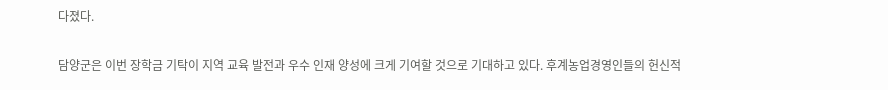다졌다.

담양군은 이번 장학금 기탁이 지역 교육 발전과 우수 인재 양성에 크게 기여할 것으로 기대하고 있다. 후계농업경영인들의 헌신적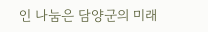인 나눔은 담양군의 미래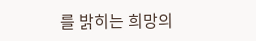를 밝히는 희망의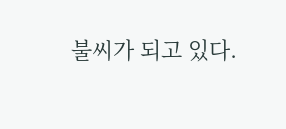불씨가 되고 있다.